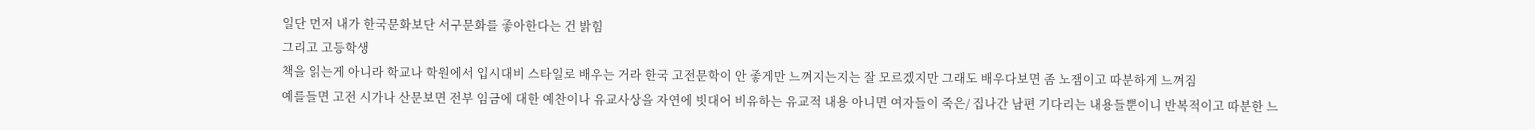일단 먼저 내가 한국문화보단 서구문화를 좋아한다는 건 밝힘
그리고 고등학생
책을 읽는게 아니라 학교나 학원에서 입시대비 스타일로 배우는 거라 한국 고전문학이 안 좋게만 느껴지는지는 잘 모르겠지만 그래도 배우다보면 좀 노잼이고 따분하게 느껴짐
예를들면 고전 시가나 산문보면 전부 임금에 대한 예찬이나 유교사상을 자연에 빗대어 비유하는 유교적 내용 아니면 여자들이 죽은/ 집나간 남편 기다리는 내용들뿐이니 반복적이고 따분한 느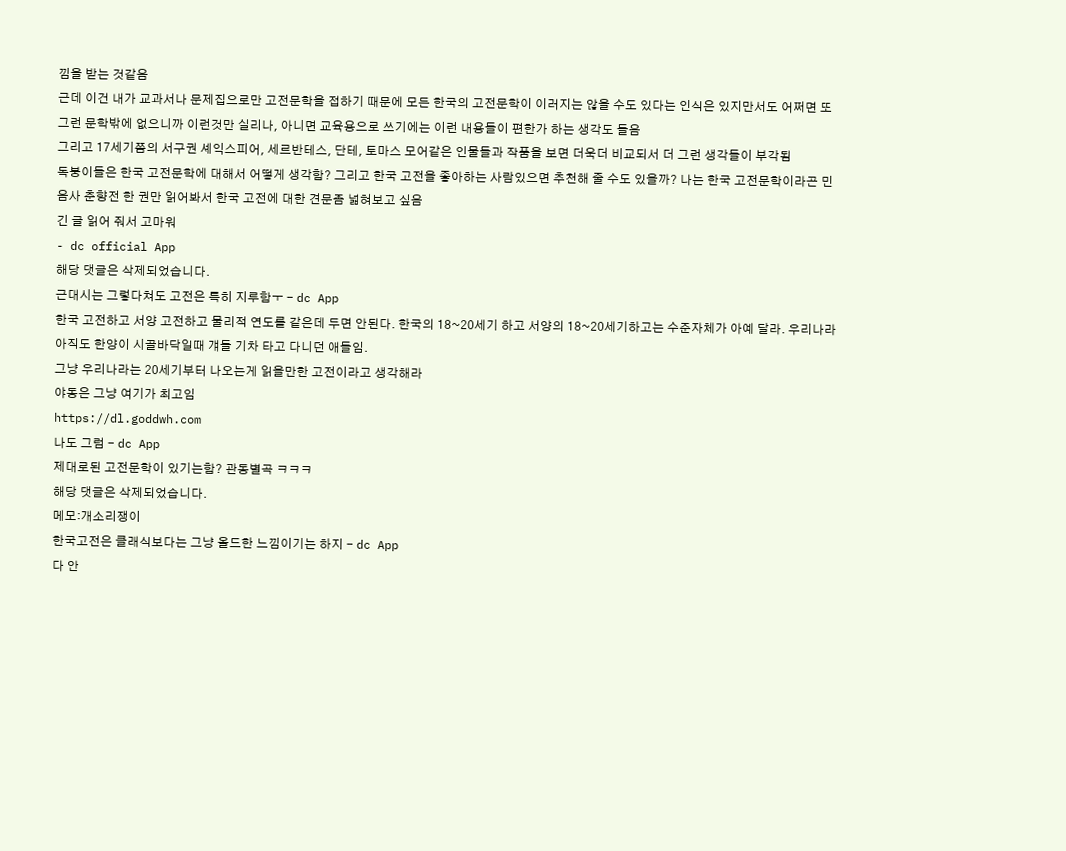낌을 받는 것같음
근데 이건 내가 교과서나 문제집으로만 고전문학을 접하기 때문에 모든 한국의 고전문학이 이러지는 않을 수도 있다는 인식은 있지만서도 어쩌면 또 그런 문학밖에 없으니까 이런것만 실리나, 아니면 교육용으로 쓰기에는 이런 내용들이 편한가 하는 생각도 들음
그리고 17세기쯤의 서구권 셰익스피어, 세르반테스, 단테, 토마스 모어같은 인물들과 작품을 보면 더욱더 비교되서 더 그런 생각들이 부각됨
독붕이들은 한국 고전문학에 대해서 어떻게 생각함? 그리고 한국 고전을 좋아하는 사람있으면 추천해 줄 수도 있을까? 나는 한국 고전문학이라곤 민음사 춘향전 한 권만 읽어봐서 한국 고전에 대한 견문좀 넓혀보고 싶음
긴 글 읽어 줘서 고마워
- dc official App
해당 댓글은 삭제되었습니다.
근대시는 그렇다쳐도 고전은 특히 지루함ㅜ - dc App
한국 고전하고 서양 고전하고 물리적 연도를 같은데 두면 안된다. 한국의 18~20세기 하고 서양의 18~20세기하고는 수준자체가 아예 달라. 우리나라 아직도 한양이 시골바닥일때 걔들 기차 타고 다니던 애들임.
그냥 우리나라는 20세기부터 나오는게 읽을만한 고전이라고 생각해라
야동은 그냥 여기가 최고임
https://dl.goddwh.com
나도 그럼 - dc App
제대로된 고전문학이 있기는함? 관동별곡 ㅋㅋㅋ
해당 댓글은 삭제되었습니다.
메모:개소리쟁이
한국고전은 클래식보다는 그냥 올드한 느낌이기는 하지 - dc App
다 안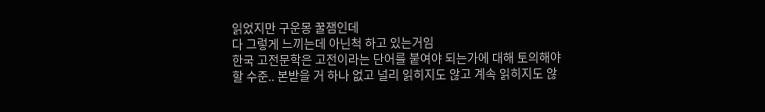읽었지만 구운몽 꿀잼인데
다 그렇게 느끼는데 아닌척 하고 있는거임
한국 고전문학은 고전이라는 단어를 붙여야 되는가에 대해 토의해야할 수준.. 본받을 거 하나 없고 널리 읽히지도 않고 계속 읽히지도 않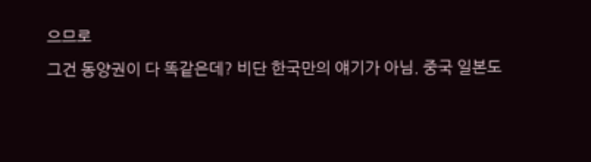으므로
그건 동양권이 다 똑같은데? 비단 한국만의 얘기가 아님. 중국 일본도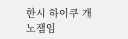한시 하이쿠 개노잼임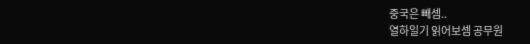중국은 빼셈..
열하일기 읽어보셈 공무원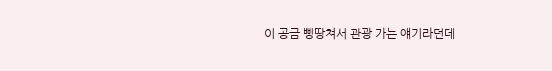이 공금 삥땅쳐서 관광 가는 얘기라던데